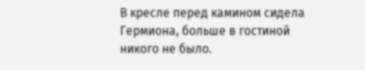В кресле перед камином сидела Гермиона, больше в гостиной никого не было.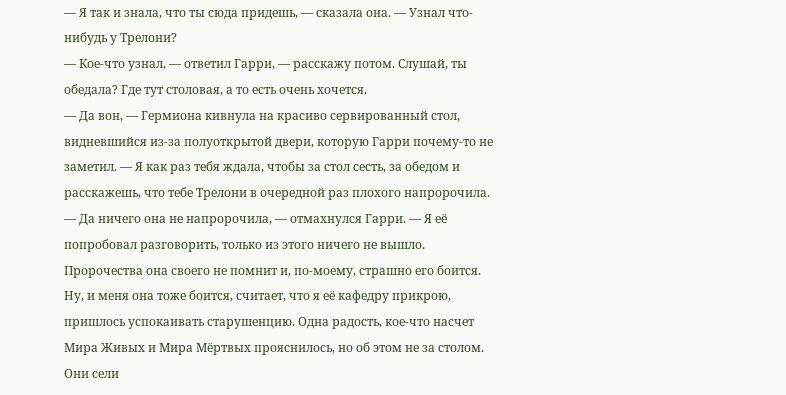— Я так и знала, что ты сюда придешь, — сказала она. — Узнал что-нибудь у Трелони?
— Кое-что узнал, — ответил Гарри, — расскажу потом. Слушай, ты обедала? Где тут столовая, а то есть очень хочется.
— Да вон, — Гермиона кивнула на красиво сервированный стол, видневшийся из-за полуоткрытой двери, которую Гарри почему-то не заметил. — Я как раз тебя ждала, чтобы за стол сесть, за обедом и расскажешь, что тебе Трелони в очередной раз плохого напророчила.
— Да ничего она не напророчила, — отмахнулся Гарри. — Я её попробовал разговорить, только из этого ничего не вышло. Пророчества она своего не помнит и, по-моему, страшно его боится. Ну, и меня она тоже боится, считает, что я её кафедру прикрою, пришлось успокаивать старушенцию. Одна радость, кое-что насчет Мира Живых и Мира Мёртвых прояснилось, но об этом не за столом.
Они сели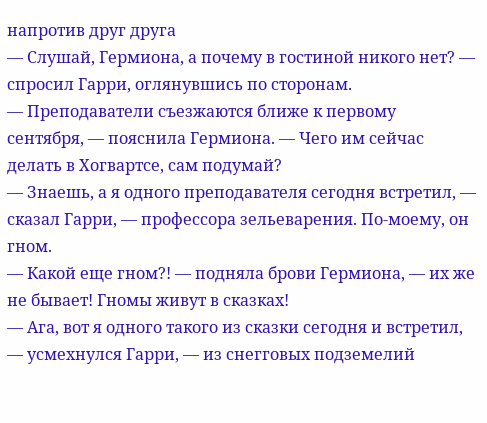напротив друг друга
— Слушай, Гермиона, а почему в гостиной никого нет? — спросил Гарри, оглянувшись по сторонам.
— Преподаватели съезжаются ближе к первому сентября, — пояснила Гермиона. — Чего им сейчас делать в Хогвартсе, сам подумай?
— Знаешь, а я одного преподавателя сегодня встретил, — сказал Гарри, — профессора зельеварения. По-моему, он гном.
— Какой еще гном?! — подняла брови Гермиона, — их же не бывает! Гномы живут в сказках!
— Ага, вот я одного такого из сказки сегодня и встретил, — усмехнулся Гарри, — из снегговых подземелий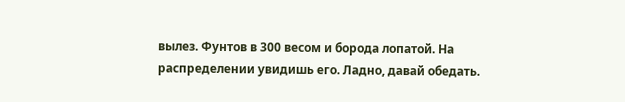вылез. Фунтов в 300 весом и борода лопатой. На распределении увидишь его. Ладно, давай обедать.